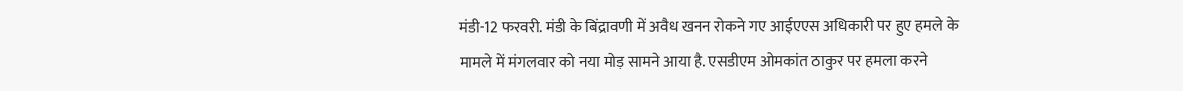मंडी-12 फरवरी. मंडी के बिंद्रावणी में अवैध खनन रोकने गए आईएएस अधिकारी पर हुए हमले के मामले में मंगलवार को नया मोड़ सामने आया है. एसडीएम ओमकांत ठाकुर पर हमला करने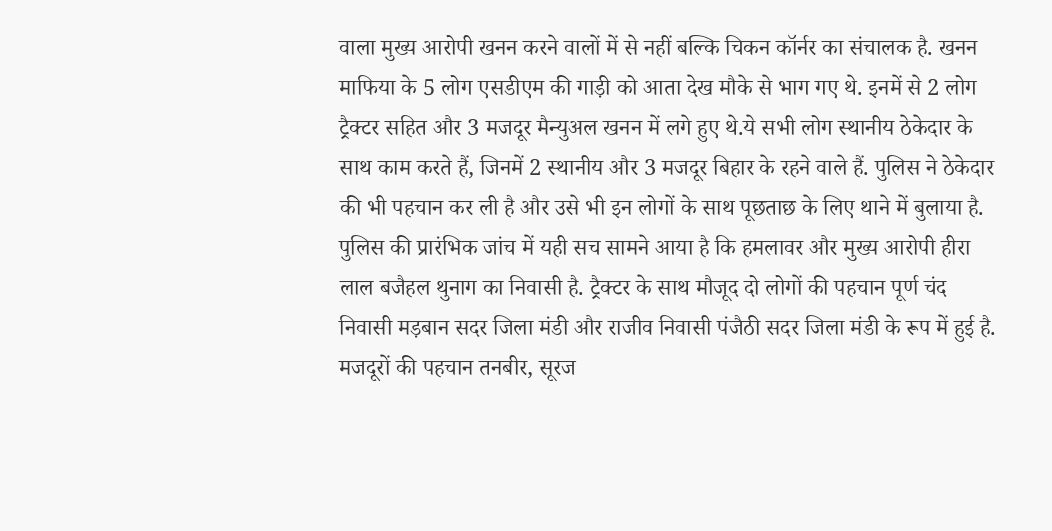वाला मुख्य आरोपी खनन करने वालों में से नहीं बल्कि चिकन कॉर्नर का संचालक है. खनन माफिया के 5 लोग एसडीएम की गाड़ी को आता देख मौके से भाग गए थे. इनमें से 2 लोग ट्रैक्टर सहित और 3 मजदूर मैन्युअल खनन में लगे हुए थे.ये सभी लोग स्थानीय ठेकेदार के साथ काम करते हैं, जिनमें 2 स्थानीय और 3 मजदूर बिहार के रहने वाले हैं. पुलिस ने ठेकेदार की भी पहचान कर ली है और उसे भी इन लोगों के साथ पूछताछ के लिए थाने में बुलाया है.
पुलिस की प्रारंभिक जांच में यही सच सामने आया है कि हमलावर और मुख्य आरोपी हीरा लाल बजैहल थुनाग का निवासी है. ट्रैक्टर के साथ मौजूद दो लोगों की पहचान पूर्ण चंद निवासी मड़बान सदर जिला मंडी और राजीव निवासी पंजैठी सदर जिला मंडी के रूप में हुई है. मजदूरों की पहचान तनबीर, सूरज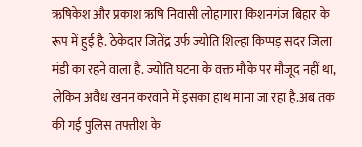ऋषिकेश और प्रकाश ऋषि निवासी लोहागारा किशनगंज बिहार के रूप में हुई है. ठेकेदार जितेंद्र उर्फ ज्योति शिल्हा किप्पड़ सदर जिला मंडी का रहने वाला है. ज्योति घटना के वक्त मौके पर मौजूद नहीं था, लेकिन अवैध खनन करवाने में इसका हाथ माना जा रहा है.अब तक की गई पुलिस तफ्तीश के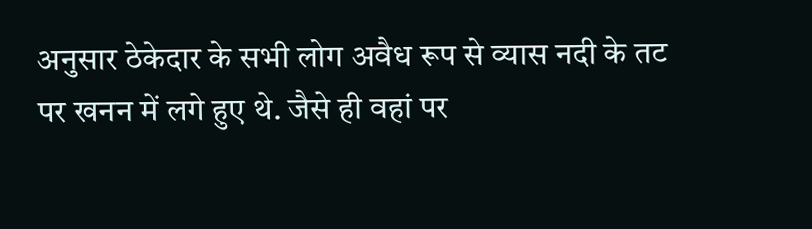अनुसार ठेकेदार के सभी लोग अवैध रूप से व्यास नदी के तट पर खनन में लगे हुए थे. जैसे ही वहां पर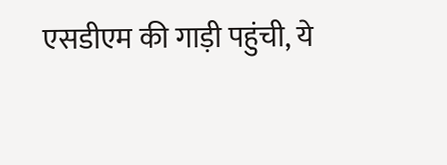एसडीएम की गाड़ी पहुंची, ये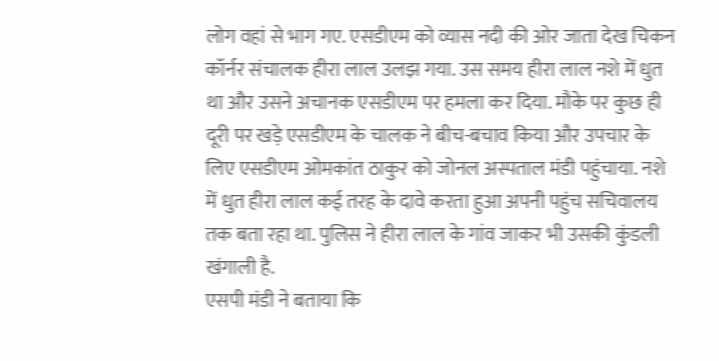लोग वहां से भाग गए. एसडीएम को व्यास नदी की ओर जाता देख चिकन कॉर्नर संचालक हीरा लाल उलझ गया. उस समय हीरा लाल नशे में धुत था और उसने अचानक एसडीएम पर हमला कर दिया. मौके पर कुछ ही दूरी पर खड़े एसडीएम के चालक ने बीच-बचाव किया और उपचार के लिए एसडीएम ओमकांत ठाकुर को जोनल अस्पताल मंडी पहुंचाया. नशे में धुत हीरा लाल कई तरह के दावे करता हुआ अपनी पहुंच सचिवालय तक बता रहा था. पुलिस ने हीरा लाल के गांव जाकर भी उसकी कुंडली खंगाली है.
एसपी मंडी ने बताया कि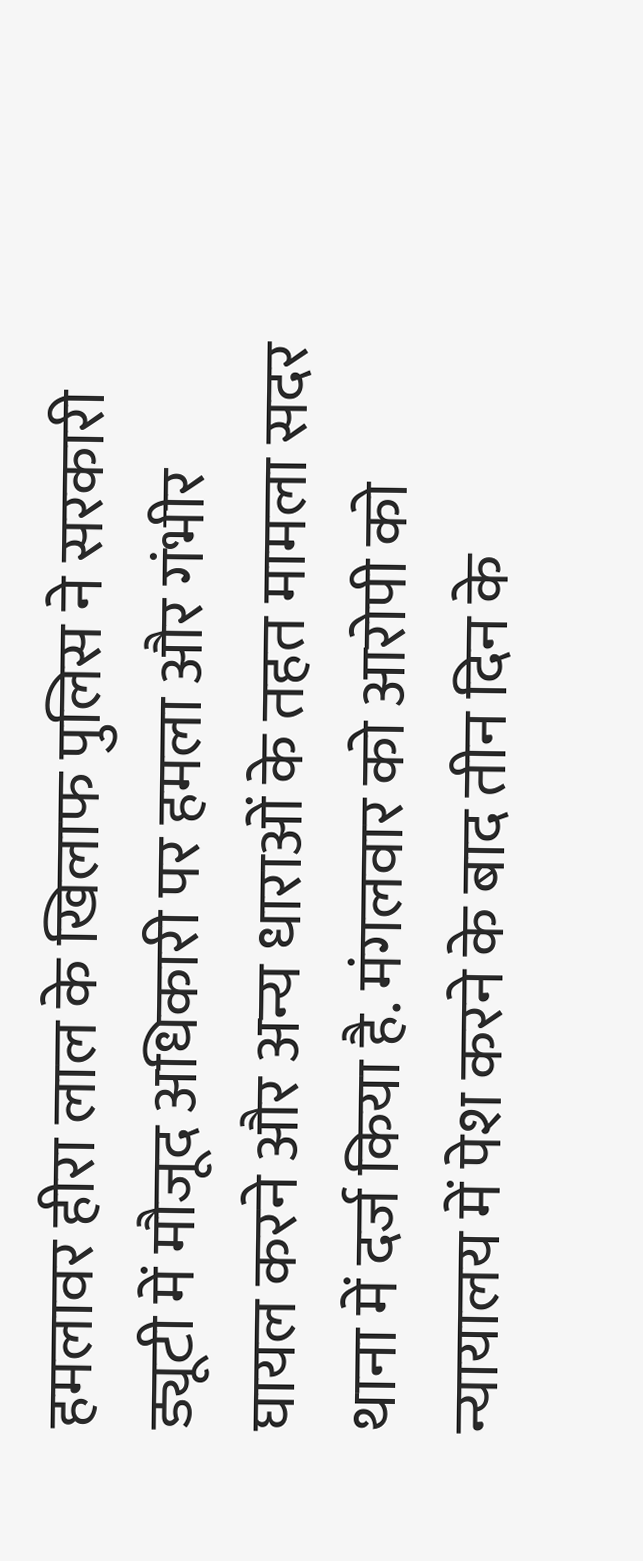हमलावर हीरा लाल के खिलाफ पुलिस ने सरकारी ड्यूटी में मौजूद अधिकारी पर हमला और गंभीर घायल करने और अन्य धाराओं के तहत मामला सदर थाना में दर्ज किया है. मंगलवार को आरोपी को न्यायालय में पेश करने के बाद तीन दिन के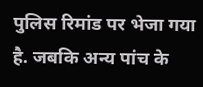पुलिस रिमांड पर भेजा गया है. जबकि अन्य पांच के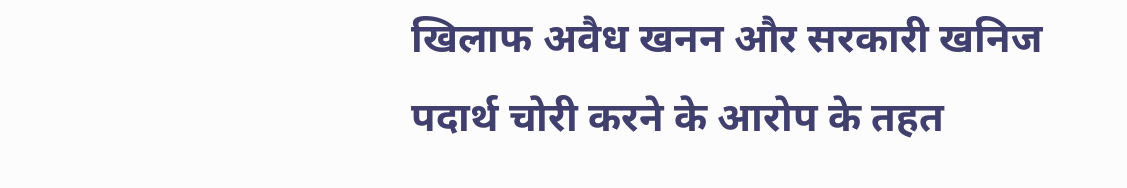खिलाफ अवैध खनन और सरकारी खनिज पदार्थ चोरी करने के आरोप के तहत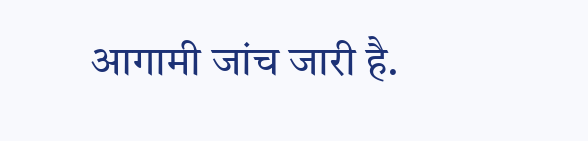आगामी जांच जारी है.